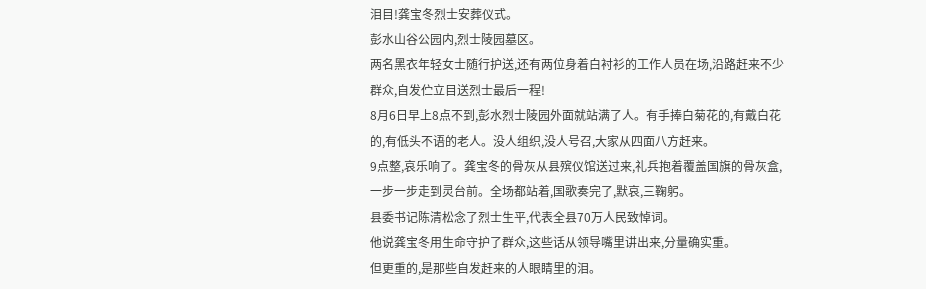泪目!龚宝冬烈士安葬仪式。
彭水山谷公园内,烈士陵园墓区。
两名黑衣年轻女士随行护送,还有两位身着白衬衫的工作人员在场,沿路赶来不少群众,自发伫立目送烈士最后一程!
8月6日早上8点不到,彭水烈士陵园外面就站满了人。有手捧白菊花的,有戴白花的,有低头不语的老人。没人组织,没人号召,大家从四面八方赶来。
9点整,哀乐响了。龚宝冬的骨灰从县殡仪馆送过来,礼兵抱着覆盖国旗的骨灰盒,一步一步走到灵台前。全场都站着,国歌奏完了,默哀,三鞠躬。
县委书记陈清松念了烈士生平,代表全县70万人民致悼词。
他说龚宝冬用生命守护了群众,这些话从领导嘴里讲出来,分量确实重。
但更重的,是那些自发赶来的人眼睛里的泪。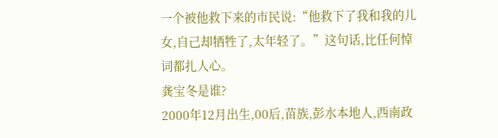一个被他救下来的市民说:“他救下了我和我的儿女,自己却牺牲了,太年轻了。”这句话,比任何悼词都扎人心。
龚宝冬是谁?
2000年12月出生,00后,苗族,彭水本地人,西南政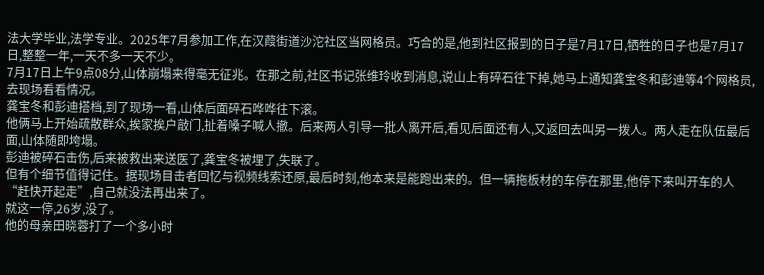法大学毕业,法学专业。2025年7月参加工作,在汉葭街道沙沱社区当网格员。巧合的是,他到社区报到的日子是7月17日,牺牲的日子也是7月17日,整整一年,一天不多一天不少。
7月17日上午9点08分,山体崩塌来得毫无征兆。在那之前,社区书记张维玲收到消息,说山上有碎石往下掉,她马上通知龚宝冬和彭迪等4个网格员,去现场看看情况。
龚宝冬和彭迪搭档,到了现场一看,山体后面碎石哗哗往下滚。
他俩马上开始疏散群众,挨家挨户敲门,扯着嗓子喊人撤。后来两人引导一批人离开后,看见后面还有人,又返回去叫另一拨人。两人走在队伍最后面,山体随即垮塌。
彭迪被碎石击伤,后来被救出来送医了,龚宝冬被埋了,失联了。
但有个细节值得记住。据现场目击者回忆与视频线索还原,最后时刻,他本来是能跑出来的。但一辆拖板材的车停在那里,他停下来叫开车的人“赶快开起走”,自己就没法再出来了。
就这一停,26岁,没了。
他的母亲田晓蓉打了一个多小时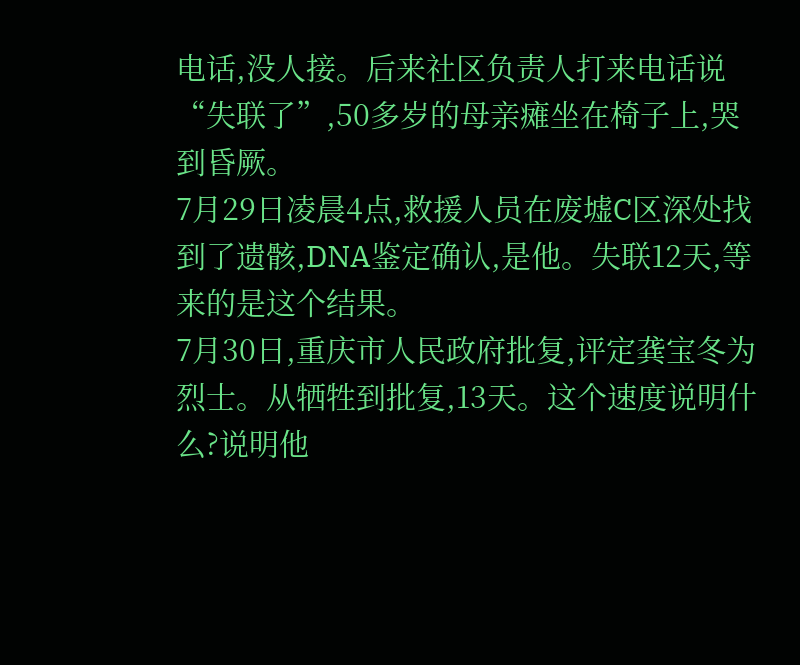电话,没人接。后来社区负责人打来电话说“失联了”,50多岁的母亲瘫坐在椅子上,哭到昏厥。
7月29日凌晨4点,救援人员在废墟C区深处找到了遗骸,DNA鉴定确认,是他。失联12天,等来的是这个结果。
7月30日,重庆市人民政府批复,评定龚宝冬为烈士。从牺牲到批复,13天。这个速度说明什么?说明他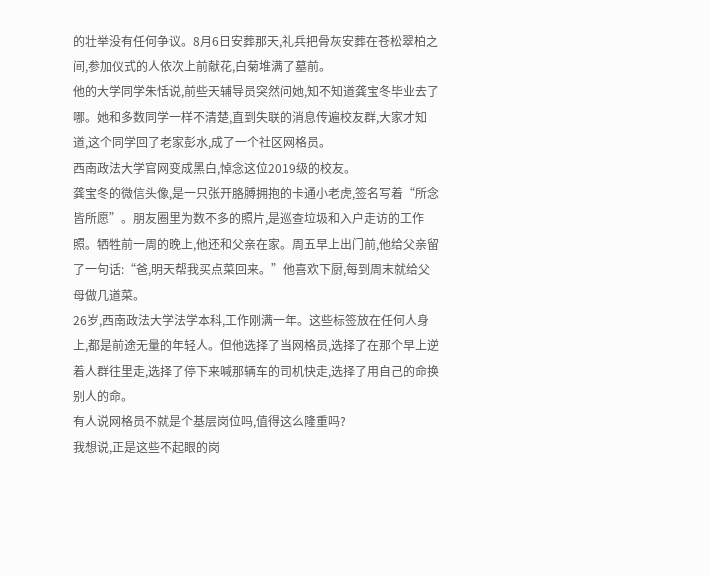的壮举没有任何争议。8月6日安葬那天,礼兵把骨灰安葬在苍松翠柏之间,参加仪式的人依次上前献花,白菊堆满了墓前。
他的大学同学朱恬说,前些天辅导员突然问她,知不知道龚宝冬毕业去了哪。她和多数同学一样不清楚,直到失联的消息传遍校友群,大家才知道,这个同学回了老家彭水,成了一个社区网格员。
西南政法大学官网变成黑白,悼念这位2019级的校友。
龚宝冬的微信头像,是一只张开胳膊拥抱的卡通小老虎,签名写着“所念皆所愿”。朋友圈里为数不多的照片,是巡查垃圾和入户走访的工作照。牺牲前一周的晚上,他还和父亲在家。周五早上出门前,他给父亲留了一句话:“爸,明天帮我买点菜回来。”他喜欢下厨,每到周末就给父母做几道菜。
26岁,西南政法大学法学本科,工作刚满一年。这些标签放在任何人身上,都是前途无量的年轻人。但他选择了当网格员,选择了在那个早上逆着人群往里走,选择了停下来喊那辆车的司机快走,选择了用自己的命换别人的命。
有人说网格员不就是个基层岗位吗,值得这么隆重吗?
我想说,正是这些不起眼的岗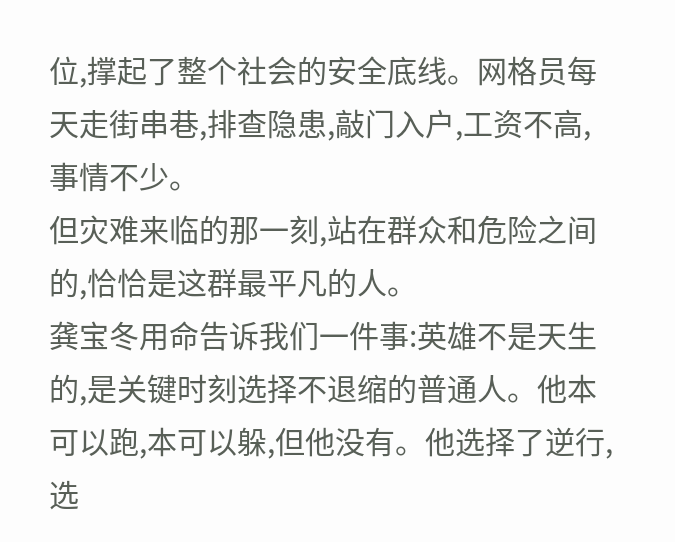位,撑起了整个社会的安全底线。网格员每天走街串巷,排查隐患,敲门入户,工资不高,事情不少。
但灾难来临的那一刻,站在群众和危险之间的,恰恰是这群最平凡的人。
龚宝冬用命告诉我们一件事:英雄不是天生的,是关键时刻选择不退缩的普通人。他本可以跑,本可以躲,但他没有。他选择了逆行,选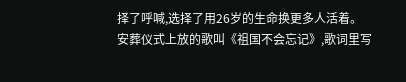择了呼喊,选择了用26岁的生命换更多人活着。
安葬仪式上放的歌叫《祖国不会忘记》,歌词里写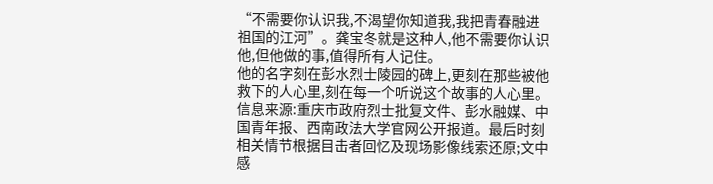“不需要你认识我,不渴望你知道我,我把青春融进祖国的江河”。龚宝冬就是这种人,他不需要你认识他,但他做的事,值得所有人记住。
他的名字刻在彭水烈士陵园的碑上,更刻在那些被他救下的人心里,刻在每一个听说这个故事的人心里。
信息来源:重庆市政府烈士批复文件、彭水融媒、中国青年报、西南政法大学官网公开报道。最后时刻相关情节根据目击者回忆及现场影像线索还原;文中感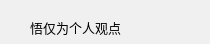悟仅为个人观点